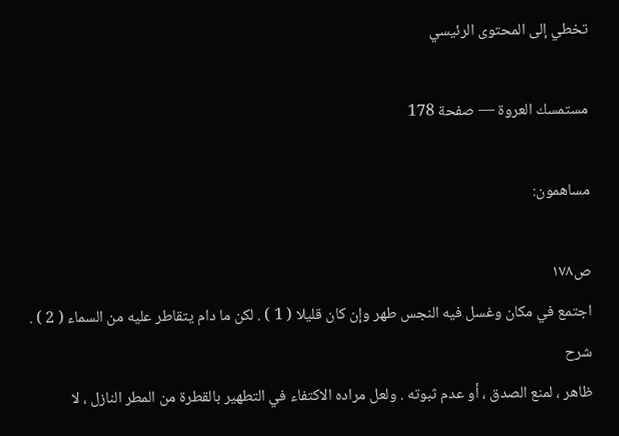تخطي إلى المحتوى الرئيسي

مستمسك العروة — صفحة 178

مساهمون:

ص١٧٨
اجتمع في مكان وغسل فيه النجس طهر وإن كان قليلا ( 1 ) . لكن ما دام يتقاطر عليه من السماء ( 2 ) .
شرح
ظاهر ، لمنع الصدق ، أو عدم ثبوته . ولعل مراده الاكتفاء في التطهير بالقطرة من المطر النازل ، لا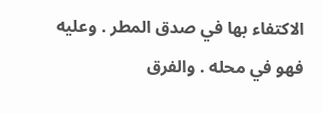الاكتفاء بها في صدق المطر . وعليه فهو في محله . والفرق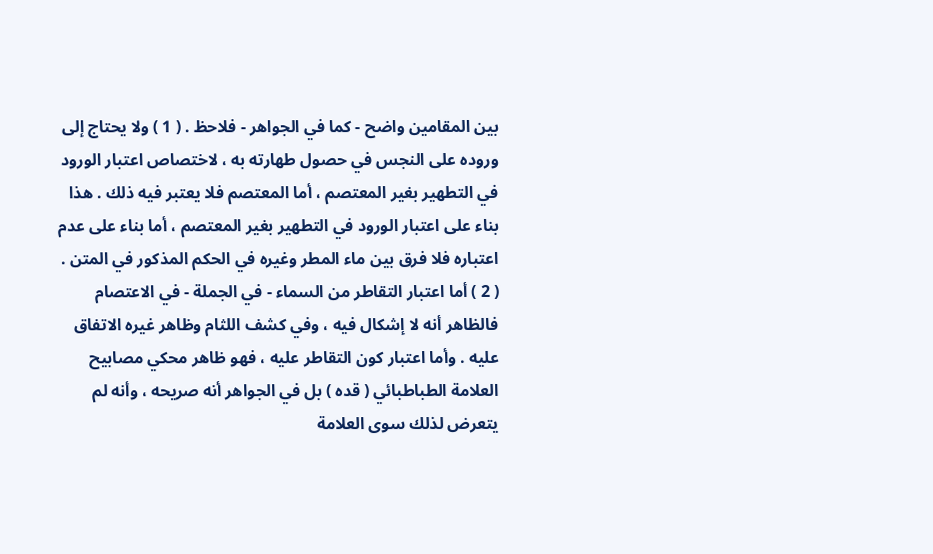بين المقامين واضح - كما في الجواهر - فلاحظ . ( 1 ) ولا يحتاج إلى وروده على النجس في حصول طهارته به ، لاختصاص اعتبار الورود في التطهير بغير المعتصم ، أما المعتصم فلا يعتبر فيه ذلك . هذا بناء على اعتبار الورود في التطهير بغير المعتصم ، أما بناء على عدم اعتباره فلا فرق بين ماء المطر وغيره في الحكم المذكور في المتن . ( 2 ) أما اعتبار التقاطر من السماء - في الجملة - في الاعتصام فالظاهر أنه لا إشكال فيه ، وفي كشف اللثام وظاهر غيره الاتفاق عليه . وأما اعتبار كون التقاطر عليه ، فهو ظاهر محكي مصابيح العلامة الطباطبائي ( قده ) بل في الجواهر أنه صريحه ، وأنه لم يتعرض لذلك سوى العلامة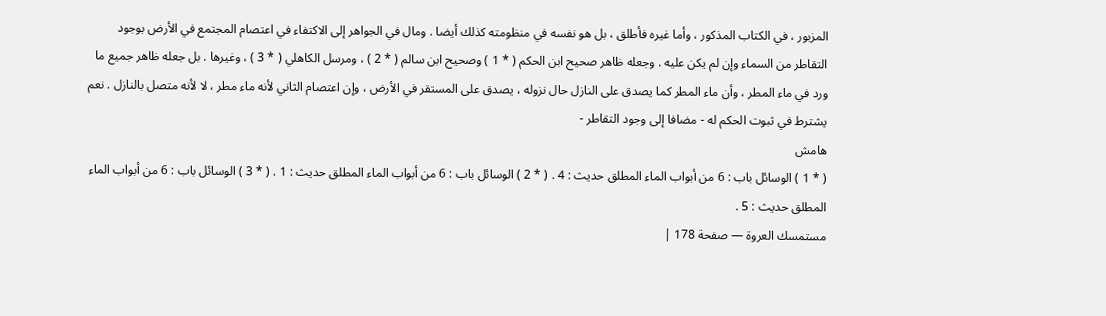المزبور ، في الكتاب المذكور ، وأما غيره فأطلق ، بل هو نفسه في منظومته كذلك أيضا . ومال في الجواهر إلى الاكتفاء في اعتصام المجتمع في الأرض بوجود التقاطر من السماء وإن لم يكن عليه . وجعله ظاهر صحيح ابن الحكم ( * 1 ) وصحيح ابن سالم ( * 2 ) ، ومرسل الكاهلي ( * 3 ) ، وغيرها . بل جعله ظاهر جميع ما ورد في ماء المطر ، وأن ماء المطر كما يصدق على النازل حال نزوله ، يصدق على المستقر في الأرض ، وإن اعتصام الثاني لأنه ماء مطر ، لا لأنه متصل بالنازل . نعم يشترط في ثبوت الحكم له - مضافا إلى وجود التقاطر -
هامش
( * 1 ) الوسائل باب : 6 من أبواب الماء المطلق حديث : 4 . ( * 2 ) الوسائل باب : 6 من أبواب الماء المطلق حديث : 1 . ( * 3 ) الوسائل باب : 6 من أبواب الماء المطلق حديث : 5 .
مستمسك العروة — صفحة 178 |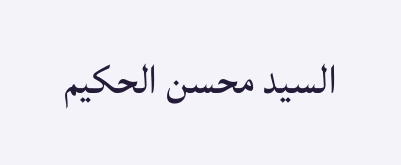السيد محسن الحكيم